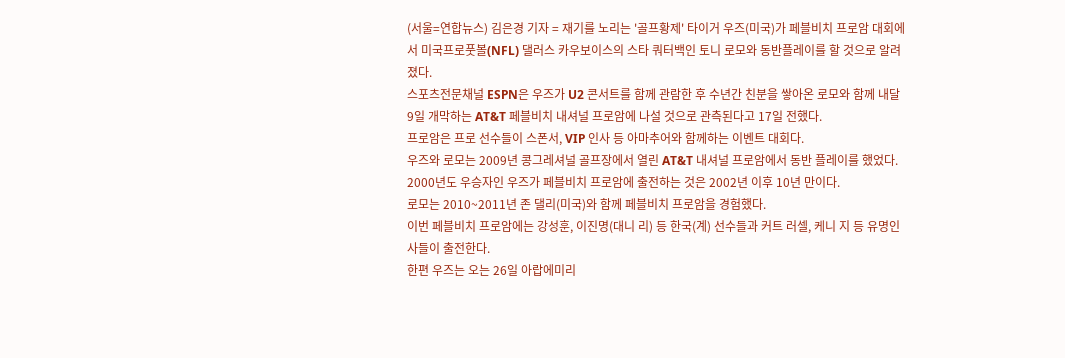(서울=연합뉴스) 김은경 기자 = 재기를 노리는 '골프황제' 타이거 우즈(미국)가 페블비치 프로암 대회에서 미국프로풋볼(NFL) 댈러스 카우보이스의 스타 쿼터백인 토니 로모와 동반플레이를 할 것으로 알려졌다.
스포츠전문채널 ESPN은 우즈가 U2 콘서트를 함께 관람한 후 수년간 친분을 쌓아온 로모와 함께 내달 9일 개막하는 AT&T 페블비치 내셔널 프로암에 나설 것으로 관측된다고 17일 전했다.
프로암은 프로 선수들이 스폰서, VIP 인사 등 아마추어와 함께하는 이벤트 대회다.
우즈와 로모는 2009년 콩그레셔널 골프장에서 열린 AT&T 내셔널 프로암에서 동반 플레이를 했었다.
2000년도 우승자인 우즈가 페블비치 프로암에 출전하는 것은 2002년 이후 10년 만이다.
로모는 2010~2011년 존 댈리(미국)와 함께 페블비치 프로암을 경험했다.
이번 페블비치 프로암에는 강성훈, 이진명(대니 리) 등 한국(계) 선수들과 커트 러셀, 케니 지 등 유명인사들이 출전한다.
한편 우즈는 오는 26일 아랍에미리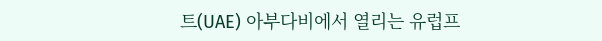트(UAE) 아부다비에서 열리는 유럽프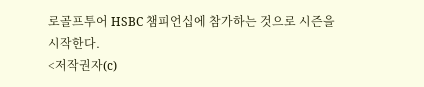로골프투어 HSBC 챔피언십에 참가하는 것으로 시즌을 시작한다.
<저작권자(c)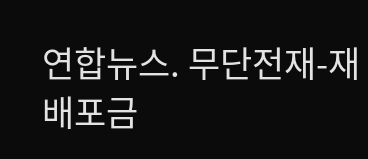연합뉴스. 무단전재-재배포금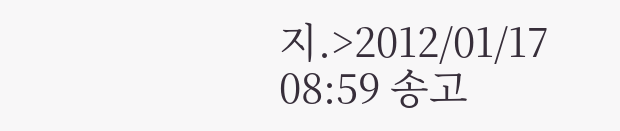지.>2012/01/17 08:59 송고